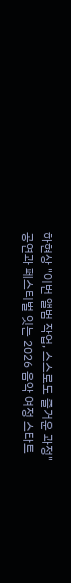하현상 "이번 앨범 작업, 스스로도 즐거운 과정"
공연과 페스티벌 잇는 2026 음악 여정 스타트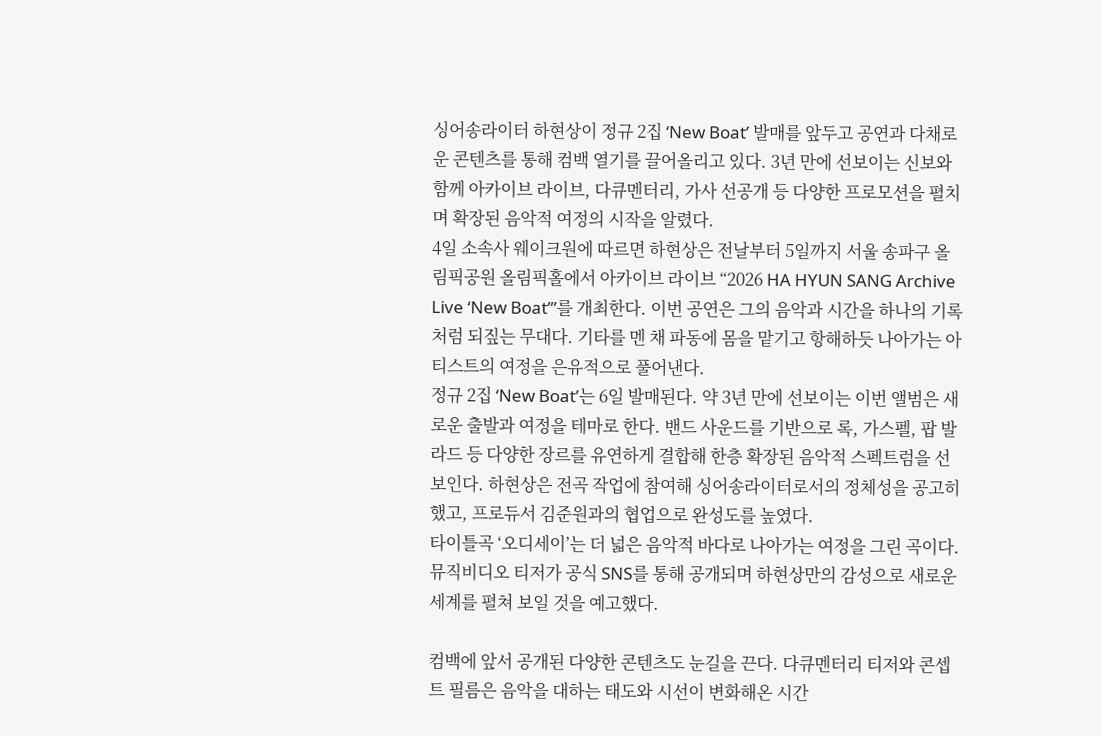싱어송라이터 하현상이 정규 2집 ‘New Boat’ 발매를 앞두고 공연과 다채로운 콘텐츠를 통해 컴백 열기를 끌어올리고 있다. 3년 만에 선보이는 신보와 함께 아카이브 라이브, 다큐멘터리, 가사 선공개 등 다양한 프로모션을 펼치며 확장된 음악적 여정의 시작을 알렸다.
4일 소속사 웨이크원에 따르면 하현상은 전날부터 5일까지 서울 송파구 올림픽공원 올림픽홀에서 아카이브 라이브 “2026 HA HYUN SANG Archive Live ‘New Boat’”를 개최한다. 이번 공연은 그의 음악과 시간을 하나의 기록처럼 되짚는 무대다. 기타를 멘 채 파동에 몸을 맡기고 항해하듯 나아가는 아티스트의 여정을 은유적으로 풀어낸다.
정규 2집 ‘New Boat’는 6일 발매된다. 약 3년 만에 선보이는 이번 앨범은 새로운 출발과 여정을 테마로 한다. 밴드 사운드를 기반으로 록, 가스펠, 팝 발라드 등 다양한 장르를 유연하게 결합해 한층 확장된 음악적 스펙트럼을 선보인다. 하현상은 전곡 작업에 참여해 싱어송라이터로서의 정체성을 공고히 했고, 프로듀서 김준원과의 협업으로 완성도를 높였다.
타이틀곡 ‘오디세이’는 더 넓은 음악적 바다로 나아가는 여정을 그린 곡이다. 뮤직비디오 티저가 공식 SNS를 통해 공개되며 하현상만의 감성으로 새로운 세계를 펼쳐 보일 것을 예고했다.

컴백에 앞서 공개된 다양한 콘텐츠도 눈길을 끈다. 다큐멘터리 티저와 콘셉트 필름은 음악을 대하는 태도와 시선이 변화해온 시간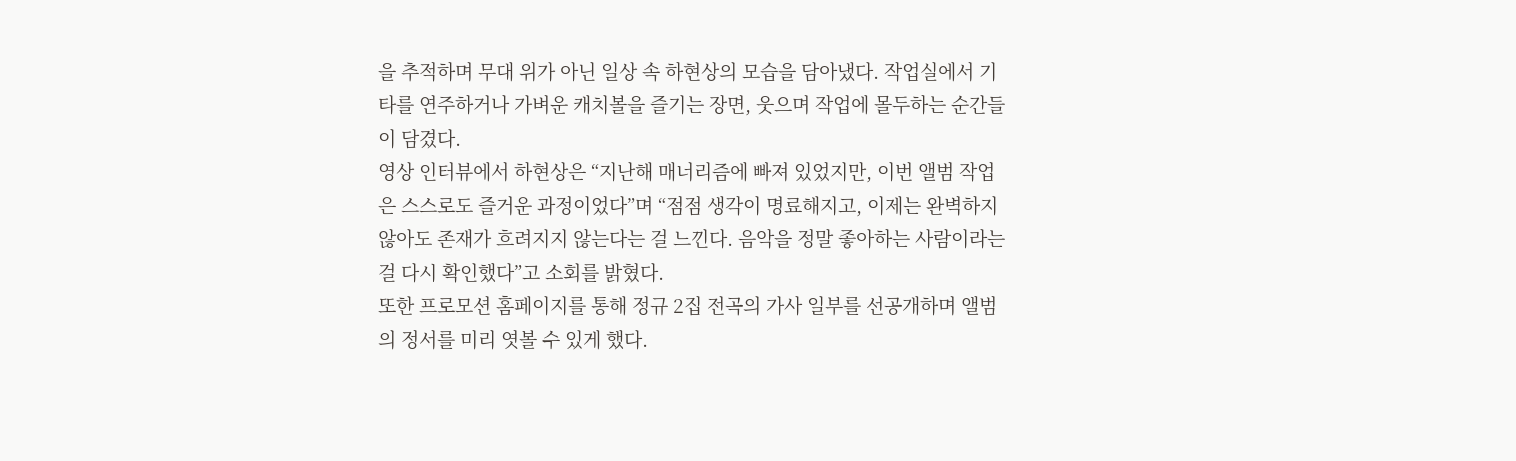을 추적하며 무대 위가 아닌 일상 속 하현상의 모습을 담아냈다. 작업실에서 기타를 연주하거나 가벼운 캐치볼을 즐기는 장면, 웃으며 작업에 몰두하는 순간들이 담겼다.
영상 인터뷰에서 하현상은 “지난해 매너리즘에 빠져 있었지만, 이번 앨범 작업은 스스로도 즐거운 과정이었다”며 “점점 생각이 명료해지고, 이제는 완벽하지 않아도 존재가 흐려지지 않는다는 걸 느낀다. 음악을 정말 좋아하는 사람이라는 걸 다시 확인했다”고 소회를 밝혔다.
또한 프로모션 홈페이지를 통해 정규 2집 전곡의 가사 일부를 선공개하며 앨범의 정서를 미리 엿볼 수 있게 했다.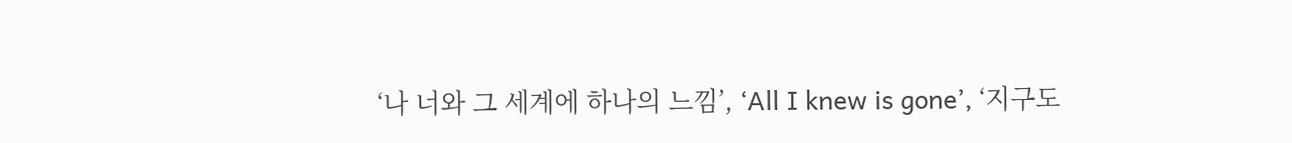‘나 너와 그 세계에 하나의 느낌’, ‘All I knew is gone’, ‘지구도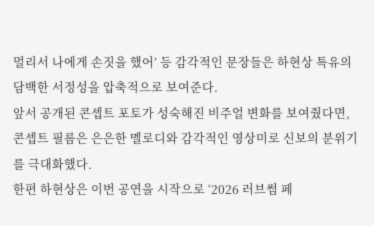멀리서 나에게 손짓을 했어’ 등 감각적인 문장들은 하현상 특유의 담백한 서정성을 압축적으로 보여준다.
앞서 공개된 콘셉트 포토가 성숙해진 비주얼 변화를 보여줬다면, 콘셉트 필름은 은은한 멜로디와 감각적인 영상미로 신보의 분위기를 극대화했다.
한편 하현상은 이번 공연을 시작으로 ‘2026 러브썸 페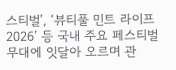스티벌’, ‘뷰티풀 민트 라이프 2026’ 등 국내 주요 페스티벌 무대에 잇달아 오르며 관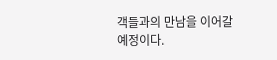객들과의 만남을 이어갈 예정이다.